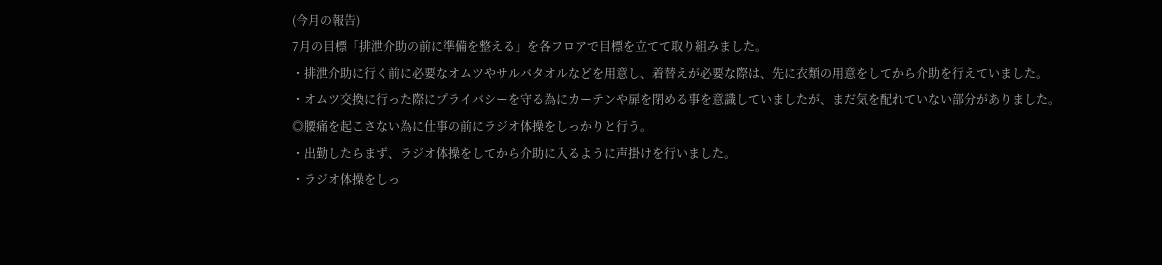(今月の報告)
7月の目標「排泄介助の前に準備を整える」を各フロアで目標を立てて取り組みました。
・排泄介助に行く前に必要なオムツやサルバタオルなどを用意し、着替えが必要な際は、先に衣類の用意をしてから介助を行えていました。
・オムツ交換に行った際にプライバシーを守る為にカーテンや扉を閉める事を意識していましたが、まだ気を配れていない部分がありました。
◎腰痛を起こさない為に仕事の前にラジオ体操をしっかりと行う。
・出勤したらまず、ラジオ体操をしてから介助に入るように声掛けを行いました。
・ラジオ体操をしっ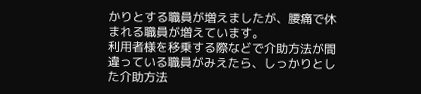かりとする職員が増えましたが、腰痛で休まれる職員が増えています。
利用者様を移乗する際などで介助方法が間違っている職員がみえたら、しっかりとした介助方法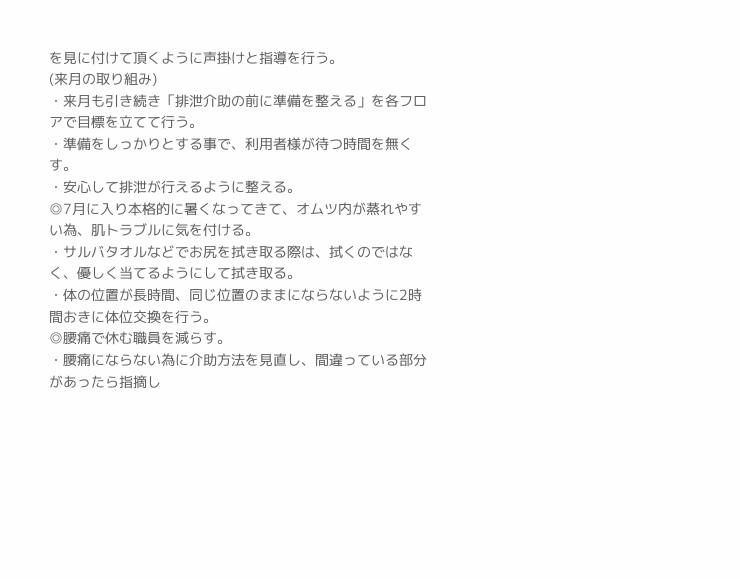を見に付けて頂くように声掛けと指導を行う。
(来月の取り組み)
・来月も引き続き「排泄介助の前に準備を整える」を各フロアで目標を立てて行う。
・準備をしっかりとする事で、利用者様が待つ時間を無くす。
・安心して排泄が行えるように整える。
◎7月に入り本格的に暑くなってきて、オムツ内が蒸れやすい為、肌トラブルに気を付ける。
・サルバタオルなどでお尻を拭き取る際は、拭くのではなく、優しく当てるようにして拭き取る。
・体の位置が長時間、同じ位置のままにならないように2時間おきに体位交換を行う。
◎腰痛で休む職員を減らす。
・腰痛にならない為に介助方法を見直し、間違っている部分があったら指摘し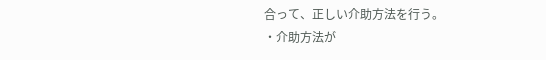合って、正しい介助方法を行う。
・介助方法が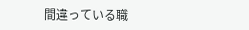間違っている職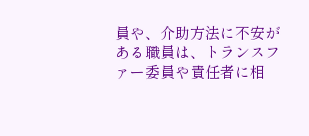員や、介助方法に不安がある職員は、トランスファー委員や責任者に相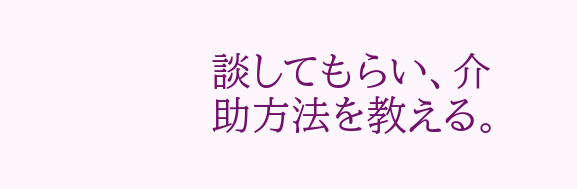談してもらい、介助方法を教える。